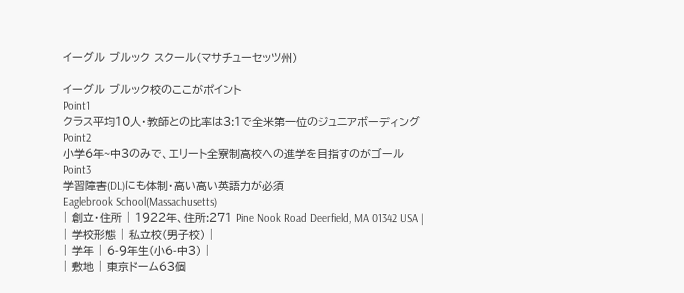イーグル ブルック スクール(マサチューセッツ州)

イーグル ブルック校のここがポイント
Point1
クラス平均10人・教師との比率は3:1で全米第一位のジュニアボーディング
Point2
小学6年~中3のみで、エリート全寮制高校への進学を目指すのがゴール
Point3
学習障害(DL)にも体制・高い高い英語力が必須
Eaglebrook School(Massachusetts)
| 創立・住所 | 1922年、住所:271 Pine Nook Road Deerfield, MA 01342 USA |
| 学校形態 | 私立校(男子校) |
| 学年 | 6-9年生(小6-中3) |
| 敷地 | 東京ドーム63個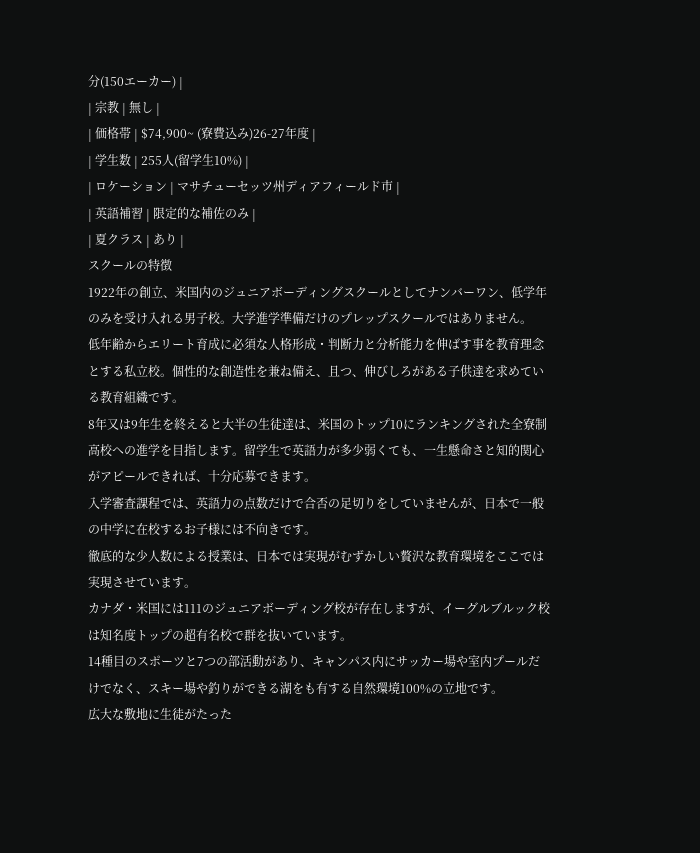分(150エーカー) |
| 宗教 | 無し |
| 価格帯 | $74,900~ (寮費込み)26-27年度 |
| 学生数 | 255人(留学生10%) |
| ロケーション | マサチューセッツ州ディアフィールド市 |
| 英語補習 | 限定的な補佐のみ |
| 夏クラス | あり |
スクールの特徴
1922年の創立、米国内のジュニアボーディングスクールとしてナンバーワン、低学年のみを受け入れる男子校。大学進学準備だけのプレップスクールではありません。
低年齢からエリート育成に必須な人格形成・判断力と分析能力を伸ばす事を教育理念とする私立校。個性的な創造性を兼ね備え、且つ、伸びしろがある子供達を求めている教育組織です。
8年又は9年生を終えると大半の生徒達は、米国のトップ10にランキングされた全寮制高校への進学を目指します。留学生で英語力が多少弱くても、一生懸命さと知的関心がアピールできれば、十分応募できます。
入学審査課程では、英語力の点数だけで合否の足切りをしていませんが、日本で一般の中学に在校するお子様には不向きです。
徹底的な少人数による授業は、日本では実現がむずかしい贅沢な教育環境をここでは実現させています。
カナダ・米国には111のジュニアボーディング校が存在しますが、イーグルブルック校は知名度トップの超有名校で群を抜いています。
14種目のスポーツと7つの部活動があり、キャンパス内にサッカー場や室内プールだけでなく、スキー場や釣りができる湖をも有する自然環境100%の立地です。
広大な敷地に生徒がたった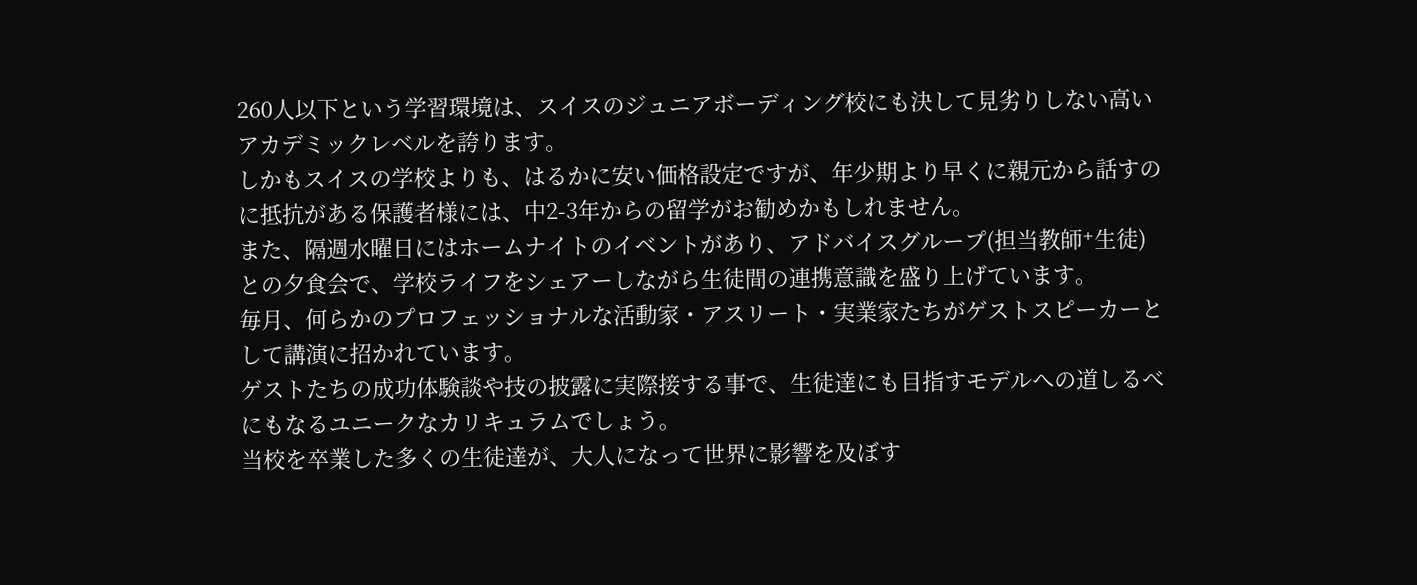260人以下という学習環境は、スイスのジュニアボーディング校にも決して見劣りしない高いアカデミックレベルを誇ります。
しかもスイスの学校よりも、はるかに安い価格設定ですが、年少期より早くに親元から話すのに抵抗がある保護者様には、中2-3年からの留学がお勧めかもしれません。
また、隔週水曜日にはホームナイトのイベントがあり、アドバイスグループ(担当教師⁺生徒)との夕食会で、学校ライフをシェアーしながら生徒間の連携意識を盛り上げています。
毎月、何らかのプロフェッショナルな活動家・アスリート・実業家たちがゲストスピーカーとして講演に招かれています。
ゲストたちの成功体験談や技の披露に実際接する事で、生徒達にも目指すモデルへの道しるべにもなるユニークなカリキュラムでしょう。
当校を卒業した多くの生徒達が、大人になって世界に影響を及ぼす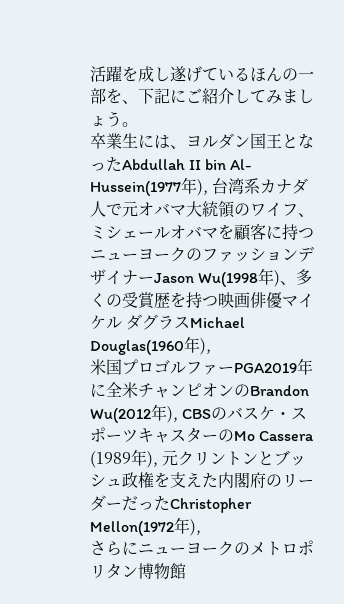活躍を成し遂げているほんの一部を、下記にご紹介してみましょう。
卒業生には、ヨルダン国王となったAbdullah II bin Al-Hussein(1977年), 台湾系カナダ人で元オバマ大統領のワイフ、ミシェールオバマを顧客に持つニューヨークのファッションデザイナーJason Wu(1998年)、多くの受賞歴を持つ映画俳優マイケル ダグラスMichael Douglas(1960年),
米国プロゴルファーPGA2019年に全米チャンピオンのBrandon Wu(2012年), CBSのバスケ・スポーツキャスターのMo Cassera (1989年), 元クリントンとブッシュ政権を支えた内閣府のリーダーだったChristopher Mellon(1972年),
さらにニューヨークのメトロポリタン博物館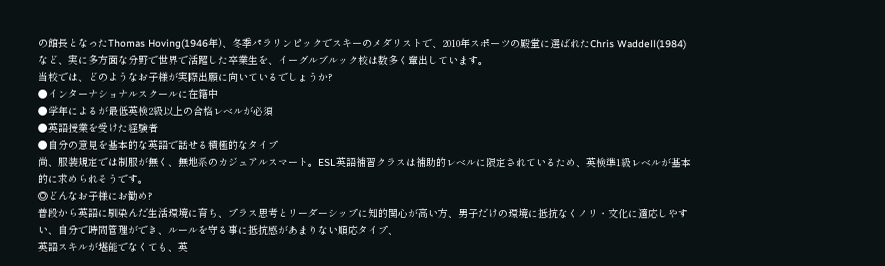の館長となったThomas Hoving(1946年)、冬季パラリンピックでスキーのメダリストで、2010年スポーツの殿堂に選ばれたChris Waddell(1984)など、実に多方面な分野で世界で活躍した卒業生を、イーグルブルック校は数多く輩出しています。
当校では、どのようなお子様が実際出願に向いているでしょうか?
●インターナショナルスクールに在籍中
●学年によるが最低英検2級以上の合格レベルが必須
●英語授業を受けた経験者
●自分の意見を基本的な英語で話せる積極的なタイプ
尚、服装規定では制服が無く、無地系のカジュアルスマート。ESL英語補習クラスは補助的レベルに限定されているため、英検準1級レベルが基本的に求められそうです。
◎どんなお子様にお勧め?
普段から英語に馴染んだ生活環境に育ち、プラス思考とリーダーシップに知的関心が高い方、男子だけの環境に抵抗なくノリ・文化に適応しやすい、自分で時間管理ができ、ルールを守る事に抵抗感があまりない順応タイプ、
英語スキルが堪能でなくても、英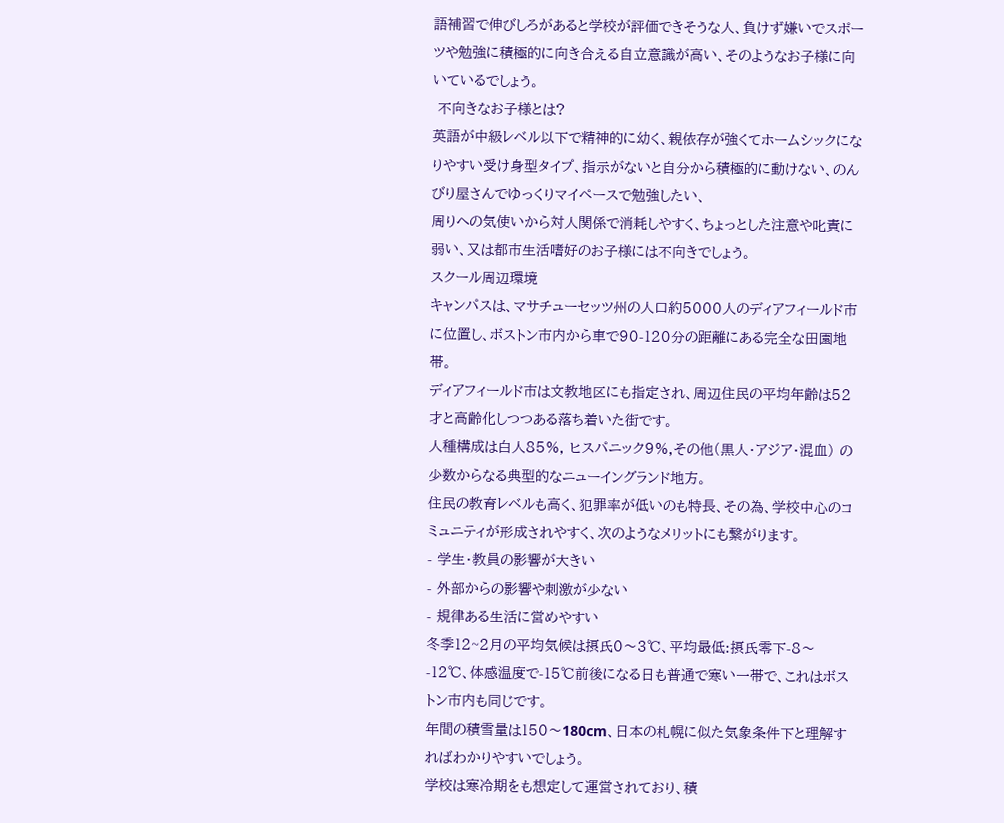語補習で伸びしろがあると学校が評価できそうな人、負けず嫌いでスポーツや勉強に積極的に向き合える自立意識が高い、そのようなお子様に向いているでしょう。
 不向きなお子様とは?
英語が中級レベル以下で精神的に幼く、親依存が強くてホームシックになりやすい受け身型タイプ、指示がないと自分から積極的に動けない、のんびり屋さんでゆっくりマイペースで勉強したい、
周りへの気使いから対人関係で消耗しやすく、ちょっとした注意や叱責に弱い、又は都市生活嗜好のお子様には不向きでしょう。
スクール周辺環境
キャンパスは、マサチューセッツ州の人口約5000人のディアフィールド市に位置し、ボストン市内から車で90-120分の距離にある完全な田園地帯。
ディアフィールド市は文教地区にも指定され、周辺住民の平均年齢は52才と高齢化しつつある落ち着いた街です。
人種構成は白人85%, ヒスパニック9%,その他(黒人・アジア・混血) の少数からなる典型的なニューイングランド地方。
住民の教育レベルも高く、犯罪率が低いのも特長、その為、学校中心のコミュニティが形成されやすく、次のようなメリットにも繋がります。
- 学生・教員の影響が大きい
- 外部からの影響や刺激が少ない
- 規律ある生活に営めやすい
冬季12~2月の平均気候は摂氏0〜3℃、平均最低:摂氏零下-8〜-12℃、体感温度で-15℃前後になる日も普通で寒い一帯で、これはボストン市内も同じです。
年間の積雪量は150〜180cm、日本の札幌に似た気象条件下と理解すればわかりやすいでしょう。
学校は寒冷期をも想定して運営されており、積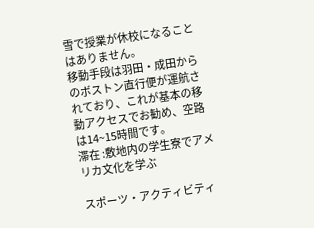雪で授業が休校になることはありません。
移動手段は羽田・成田からのボストン直行便が運航されており、これが基本の移動アクセスでお勧め、空路は14~15時間です。
滞在 :敷地内の学生寮でアメリカ文化を学ぶ

スポーツ・アクティビティ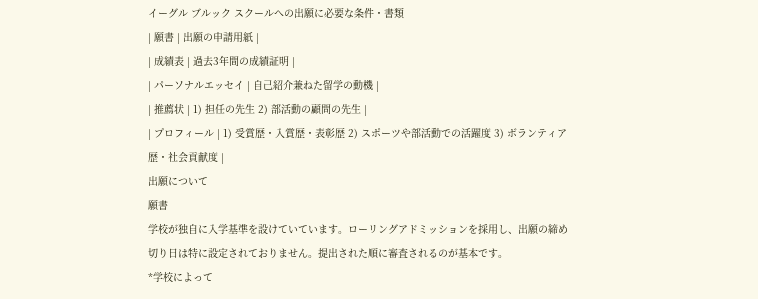イーグル ブルック スクールへの出願に必要な条件・書類
| 願書 | 出願の申請用紙 |
| 成績表 | 過去3年間の成績証明 |
| パーソナルエッセイ | 自己紹介兼ねた留学の動機 |
| 推薦状 | 1) 担任の先生 2) 部活動の顧問の先生 |
| プロフィール | 1) 受賞歴・入賞歴・表彰歴 2) スポーツや部活動での活躍度 3) ボランティア歴・社会貢献度 |
出願について
願書
学校が独自に入学基準を設けていています。ローリングアドミッションを採用し、出願の締め切り日は特に設定されておりません。提出された順に審査されるのが基本です。
*学校によって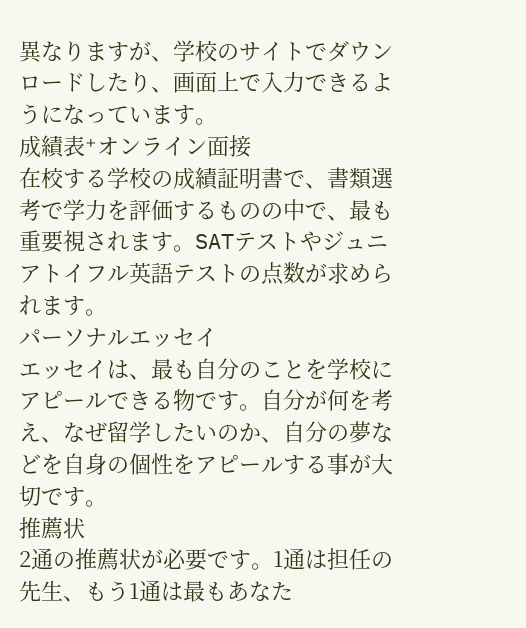異なりますが、学校のサイトでダウンロードしたり、画面上で入力できるようになっています。
成績表⁺オンライン面接
在校する学校の成績証明書で、書類選考で学力を評価するものの中で、最も重要視されます。SATテストやジュニアトイフル英語テストの点数が求められます。
パーソナルエッセイ
エッセイは、最も自分のことを学校にアピールできる物です。自分が何を考え、なぜ留学したいのか、自分の夢などを自身の個性をアピールする事が大切です。
推薦状
2通の推薦状が必要です。1通は担任の先生、もう1通は最もあなた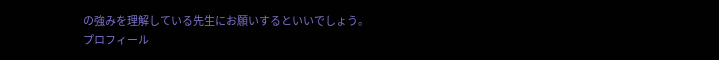の強みを理解している先生にお願いするといいでしょう。
プロフィール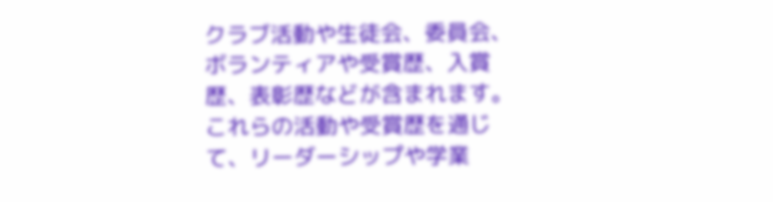クラブ活動や生徒会、委員会、ボランティアや受賞歴、入賞歴、表彰歴などが含まれます。これらの活動や受賞歴を通じて、リーダーシップや学業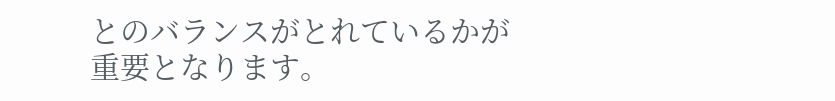とのバランスがとれているかが重要となります。